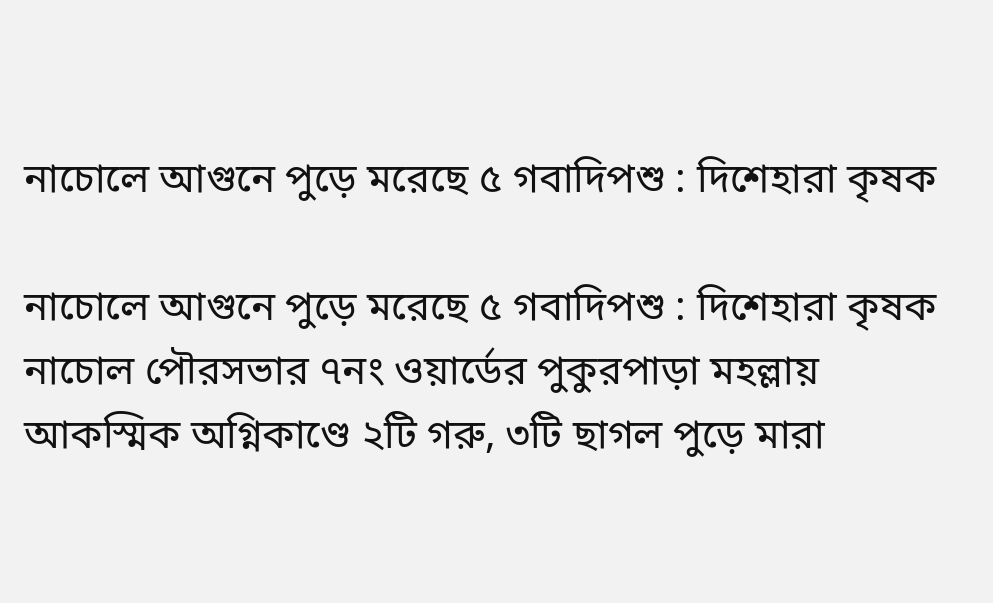নাচোলে আগুনে পুড়ে মরেছে ৫ গবাদিপশু : দিশেহারা কৃষক

নাচোলে আগুনে পুড়ে মরেছে ৫ গবাদিপশু : দিশেহারা কৃষক নাচোল পৌরসভার ৭নং ওয়ার্ডের পুকুরপাড়া মহল্লায় আকস্মিক অগ্নিকাণ্ডে ২টি গরু, ৩টি ছাগল পুড়ে মারা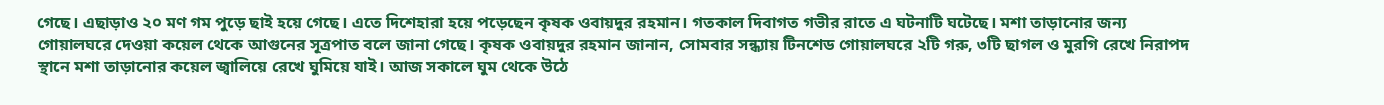গেছে। এছাড়াও ২০ মণ গম পুড়ে ছাই হয়ে গেছে। এতে দিশেহারা হয়ে পড়েছেন কৃষক ওবায়দুর রহমান। গতকাল দিবাগত গভীর রাতে এ ঘটনাটি ঘটেছে। মশা তাড়ানোর জন্য গোয়ালঘরে দেওয়া কয়েল থেকে আগুনের সূত্রপাত বলে জানা গেছে। কৃষক ওবায়দুর রহমান জানান, সোমবার সন্ধ্যায় টিনশেড গোয়ালঘরে ২টি গরু, ৩টি ছাগল ও মুরগি রেখে নিরাপদ স্থানে মশা তাড়ানোর কয়েল জ্বালিয়ে রেখে ঘুমিয়ে যাই। আজ সকালে ঘুম থেকে উঠে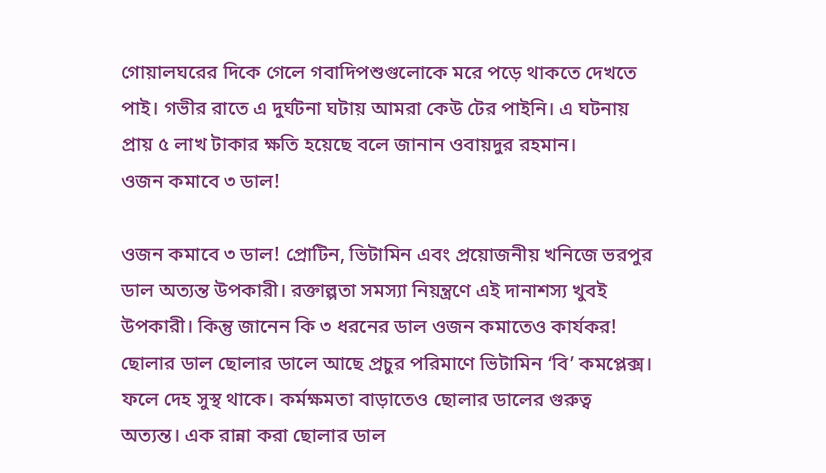গোয়ালঘরের দিকে গেলে গবাদিপশুগুলোকে মরে পড়ে থাকতে দেখতে পাই। গভীর রাতে এ দুর্ঘটনা ঘটায় আমরা কেউ টের পাইনি। এ ঘটনায় প্রায় ৫ লাখ টাকার ক্ষতি হয়েছে বলে জানান ওবায়দুর রহমান।
ওজন কমাবে ৩ ডাল!

ওজন কমাবে ৩ ডাল! প্রোটিন, ভিটামিন এবং প্রয়োজনীয় খনিজে ভরপুর ডাল অত্যন্ত উপকারী। রক্তাল্পতা সমস্যা নিয়ন্ত্রণে এই দানাশস্য খুবই উপকারী। কিন্তু জানেন কি ৩ ধরনের ডাল ওজন কমাতেও কার্যকর! ছোলার ডাল ছোলার ডালে আছে প্রচুর পরিমাণে ভিটামিন ‘বি’ কমপ্লেক্স। ফলে দেহ সুস্থ থাকে। কর্মক্ষমতা বাড়াতেও ছোলার ডালের গুরুত্ব অত্যন্ত। এক রান্না করা ছোলার ডাল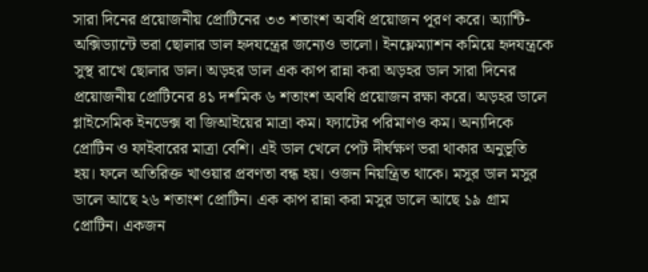সারা দিনের প্রয়োজনীয় প্রোটিনের ৩৩ শতাংশ অবধি প্রয়োজন পূরণ করে। অ্যান্টি-অক্সিড্যান্টে ভরা ছোলার ডাল হৃদযন্ত্রের জন্যেও ভালো। ইনফ্লেম্যাশন কমিয়ে হৃদযন্ত্রকে সুস্থ রাখে ছোলার ডাল। অড়হর ডাল এক কাপ রান্না করা অড়হর ডাল সারা দিনের প্রয়োজনীয় প্রোটিনের ৪১ দশমিক ৬ শতাংশ অবধি প্রয়োজন রক্ষা করে। অড়হর ডালে গ্লাইসেমিক ইনডেক্স বা জিআইয়ের মাত্রা কম। ফ্যাটের পরিমাণও কম। অন্যদিকে প্রোটিন ও ফাইবারের মাত্রা বেশি। এই ডাল খেলে পেট দীর্ঘক্ষণ ভরা থাকার অনুভূতি হয়। ফলে অতিরিক্ত খাওয়ার প্রবণতা বন্ধ হয়। ওজন নিয়ন্ত্রিত থাকে। মসুর ডাল মসুর ডালে আছে ২৬ শতাংশ প্রোটিন। এক কাপ রান্না করা মসুর ডালে আছে ১৯ গ্রাম প্রোটিন। একজন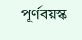পূর্ণবয়স্ক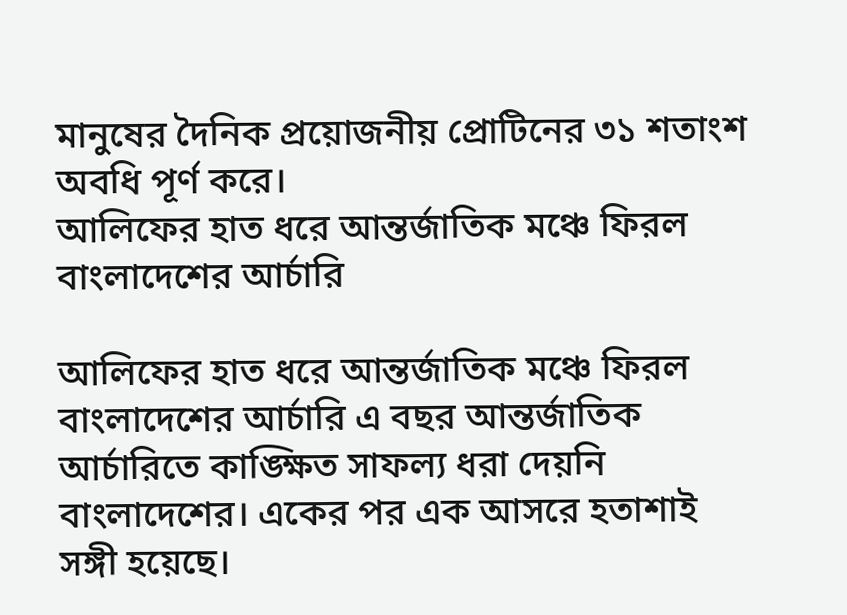মানুষের দৈনিক প্রয়োজনীয় প্রোটিনের ৩১ শতাংশ অবধি পূর্ণ করে।
আলিফের হাত ধরে আন্তর্জাতিক মঞ্চে ফিরল বাংলাদেশের আর্চারি

আলিফের হাত ধরে আন্তর্জাতিক মঞ্চে ফিরল বাংলাদেশের আর্চারি এ বছর আন্তর্জাতিক আর্চারিতে কাঙ্ক্ষিত সাফল্য ধরা দেয়নি বাংলাদেশের। একের পর এক আসরে হতাশাই সঙ্গী হয়েছে।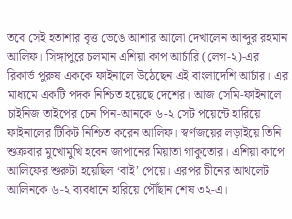তবে সেই হতাশার বৃত্ত ভেঙে আশার আলো দেখালেন আব্দুর রহমান আলিফ। সিঙ্গাপুরে চলমান এশিয়া কাপ আর্চারি (লেগ-২)-এর রিকার্ভ পুরুষ এককে ফাইনালে উঠেছেন এই বাংলাদেশি আর্চার। এর মাধ্যমে একটি পদক নিশ্চিত হয়েছে দেশের। আজ সেমি-ফাইনালে চাইনিজ তাইপের চেন পিন-আনকে ৬-২ সেট পয়েন্টে হারিয়ে ফাইনালের টিকিট নিশ্চিত করেন আলিফ। স্বর্ণজয়ের লড়াইয়ে তিনি শুক্রবার মুখোমুখি হবেন জাপানের মিয়াতা গাকুতোর। এশিয়া কাপে আলিফের শুরুটা হয়েছিল ‘বাই’ পেয়ে। এরপর চীনের আথলেট আলিনকে ৬-২ ব্যবধানে হারিয়ে পৌঁছান শেষ ৩২-এ।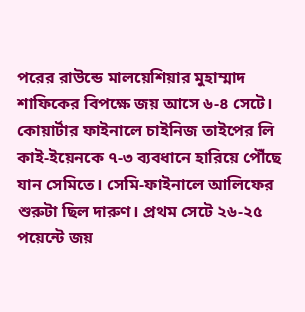পরের রাউন্ডে মালয়েশিয়ার মুহাম্মাদ শাফিকের বিপক্ষে জয় আসে ৬-৪ সেটে। কোয়ার্টার ফাইনালে চাইনিজ তাইপের লি কাই-ইয়েনকে ৭-৩ ব্যবধানে হারিয়ে পৌঁছে যান সেমিতে। সেমি-ফাইনালে আলিফের শুরুটা ছিল দারুণ। প্রথম সেটে ২৬-২৫ পয়েন্টে জয়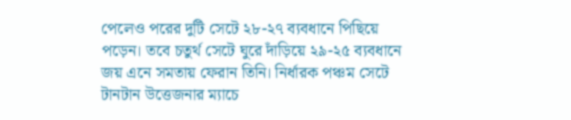পেলেও পরের দুটি সেটে ২৮-২৭ ব্যবধানে পিছিয়ে পড়েন। তবে চতুর্থ সেটে ঘুরে দাঁড়িয়ে ২৯-২৫ ব্যবধানে জয় এনে সমতায় ফেরান তিনি। নির্ধারক পঞ্চম সেটে টানটান উত্তেজনার ম্যাচে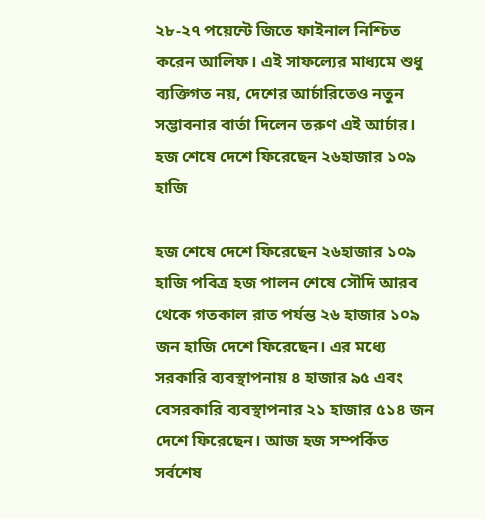২৮-২৭ পয়েন্টে জিতে ফাইনাল নিশ্চিত করেন আলিফ। এই সাফল্যের মাধ্যমে শুধু ব্যক্তিগত নয়, দেশের আর্চারিতেও নতুন সম্ভাবনার বার্তা দিলেন তরুণ এই আর্চার।
হজ শেষে দেশে ফিরেছেন ২৬হাজার ১০৯ হাজি

হজ শেষে দেশে ফিরেছেন ২৬হাজার ১০৯ হাজি পবিত্র হজ পালন শেষে সৌদি আরব থেকে গতকাল রাত পর্যন্ত ২৬ হাজার ১০৯ জন হাজি দেশে ফিরেছেন। এর মধ্যে সরকারি ব্যবস্থাপনায় ৪ হাজার ৯৫ এবং বেসরকারি ব্যবস্থাপনার ২১ হাজার ৫১৪ জন দেশে ফিরেছেন। আজ হজ সম্পর্কিত সর্বশেষ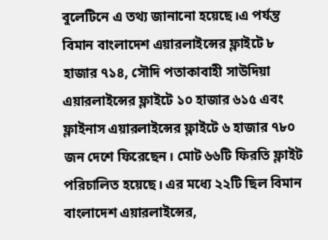বুলেটিনে এ তথ্য জানানো হয়েছে।এ পর্যন্ত বিমান বাংলাদেশ এয়ারলাইন্সের ফ্লাইটে ৮ হাজার ৭১৪, সৌদি পতাকাবাহী সাউদিয়া এয়ারলাইন্সের ফ্লাইটে ১০ হাজার ৬১৫ এবং ফ্লাইনাস এয়ারলাইন্সের ফ্লাইটে ৬ হাজার ৭৮০ জন দেশে ফিরেছেন। মোট ৬৬টি ফিরতি ফ্লাইট পরিচালিত হয়েছে। এর মধ্যে ২২টি ছিল বিমান বাংলাদেশ এয়ারলাইন্সের,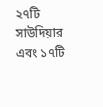২৭টি সাউদিয়ার এবং ১৭টি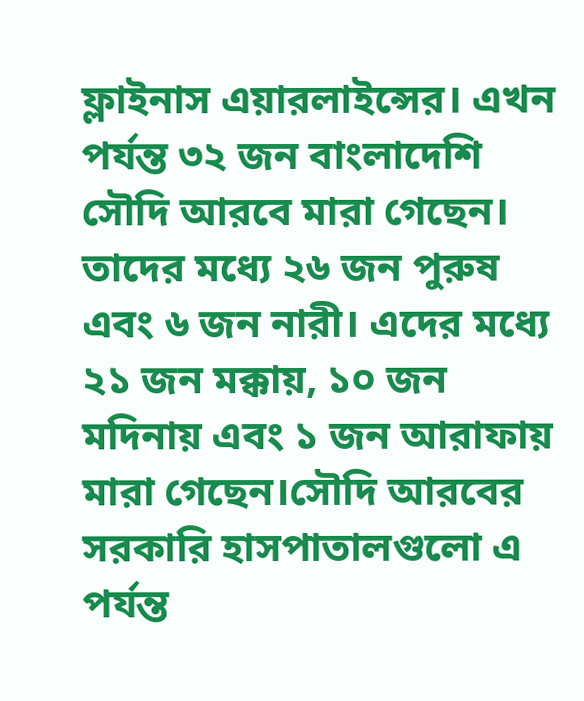ফ্লাইনাস এয়ারলাইন্সের। এখন পর্যন্ত ৩২ জন বাংলাদেশি সৌদি আরবে মারা গেছেন। তাদের মধ্যে ২৬ জন পুরুষ এবং ৬ জন নারী। এদের মধ্যে ২১ জন মক্কায়, ১০ জন মদিনায় এবং ১ জন আরাফায় মারা গেছেন।সৌদি আরবের সরকারি হাসপাতালগুলো এ পর্যন্ত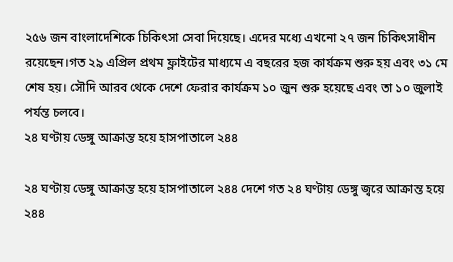২৫৬ জন বাংলাদেশিকে চিকিৎসা সেবা দিয়েছে। এদের মধ্যে এখনো ২৭ জন চিকিৎসাধীন রয়েছেন।গত ২৯ এপ্রিল প্রথম ফ্লাইটের মাধ্যমে এ বছরের হজ কার্যক্রম শুরু হয় এবং ৩১ মে শেষ হয়। সৌদি আরব থেকে দেশে ফেরার কার্যক্রম ১০ জুন শুরু হয়েছে এবং তা ১০ জুলাই পর্যন্ত চলবে।
২৪ ঘণ্টায় ডেঙ্গু আক্রান্ত হয়ে হাসপাতালে ২৪৪

২৪ ঘণ্টায় ডেঙ্গু আক্রান্ত হয়ে হাসপাতালে ২৪৪ দেশে গত ২৪ ঘণ্টায় ডেঙ্গু জ্বরে আক্রান্ত হয়ে ২৪৪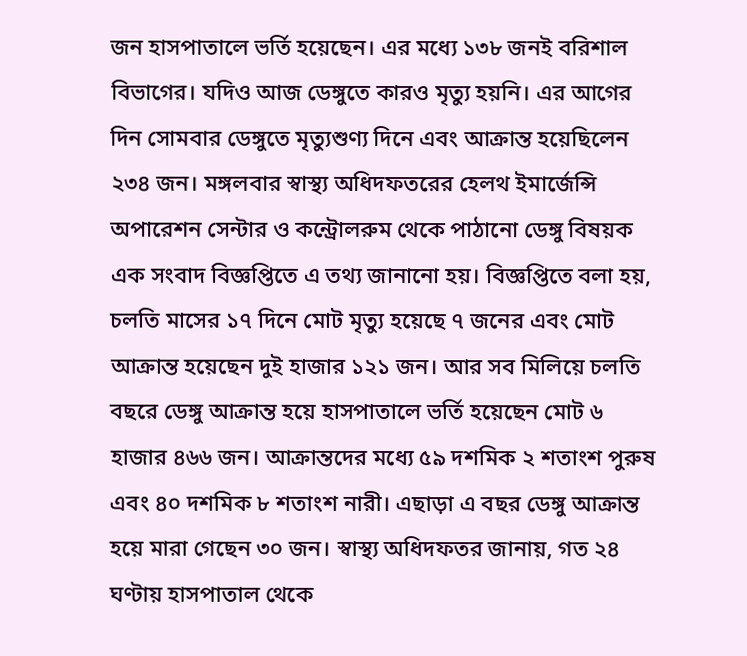জন হাসপাতালে ভর্তি হয়েছেন। এর মধ্যে ১৩৮ জনই বরিশাল বিভাগের। যদিও আজ ডেঙ্গুতে কারও মৃত্যু হয়নি। এর আগের দিন সোমবার ডেঙ্গুতে মৃত্যুশুণ্য দিনে এবং আক্রান্ত হয়েছিলেন ২৩৪ জন। মঙ্গলবার স্বাস্থ্য অধিদফতরের হেলথ ইমার্জেন্সি অপারেশন সেন্টার ও কন্ট্রোলরুম থেকে পাঠানো ডেঙ্গু বিষয়ক এক সংবাদ বিজ্ঞপ্তিতে এ তথ্য জানানো হয়। বিজ্ঞপ্তিতে বলা হয়, চলতি মাসের ১৭ দিনে মোট মৃত্যু হয়েছে ৭ জনের এবং মোট আক্রান্ত হয়েছেন দুই হাজার ১২১ জন। আর সব মিলিয়ে চলতি বছরে ডেঙ্গু আক্রান্ত হয়ে হাসপাতালে ভর্তি হয়েছেন মোট ৬ হাজার ৪৬৬ জন। আক্রান্তদের মধ্যে ৫৯ দশমিক ২ শতাংশ পুরুষ এবং ৪০ দশমিক ৮ শতাংশ নারী। এছাড়া এ বছর ডেঙ্গু আক্রান্ত হয়ে মারা গেছেন ৩০ জন। স্বাস্থ্য অধিদফতর জানায়, গত ২৪ ঘণ্টায় হাসপাতাল থেকে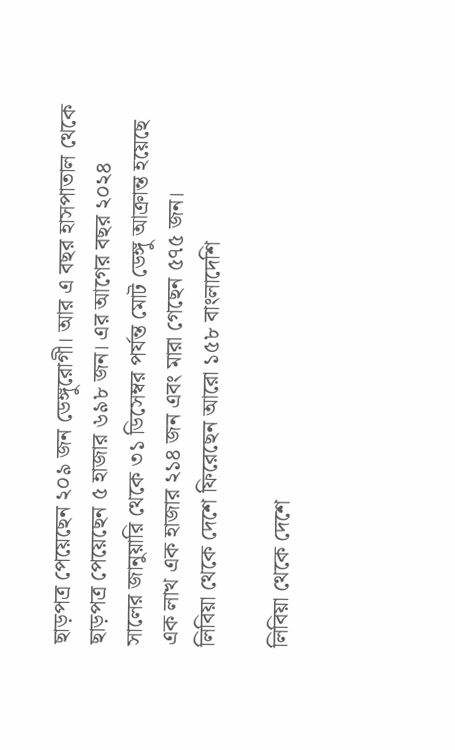ছাড়পত্র পেয়েছেন ২০৯ জন ডেঙ্গুরোগী। আর এ বছর হাসপাতাল থেকে ছাড়পত্র পেয়েছেন ৫ হাজার ৬৯৮ জন। এর আগের বছর ২০২৪ সালের জানুয়ারি থেকে ৩১ ডিসেম্বর পর্যন্ত মোট ডেঙ্গু আক্রান্ত হয়েছে এক লাখ এক হাজার ২১৪ জন এবং মারা গেছেন ৫৭৫ জন।
লিবিয়া থেকে দেশে ফিরেছেন আরো ১৫৮ বাংলাদেশি

লিবিয়া থেকে দেশে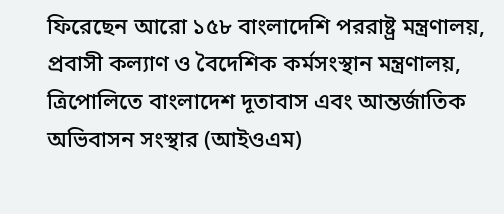ফিরেছেন আরো ১৫৮ বাংলাদেশি পররাষ্ট্র মন্ত্রণালয়, প্রবাসী কল্যাণ ও বৈদেশিক কর্মসংস্থান মন্ত্রণালয়, ত্রিপোলিতে বাংলাদেশ দূতাবাস এবং আন্তর্জাতিক অভিবাসন সংস্থার (আইওএম)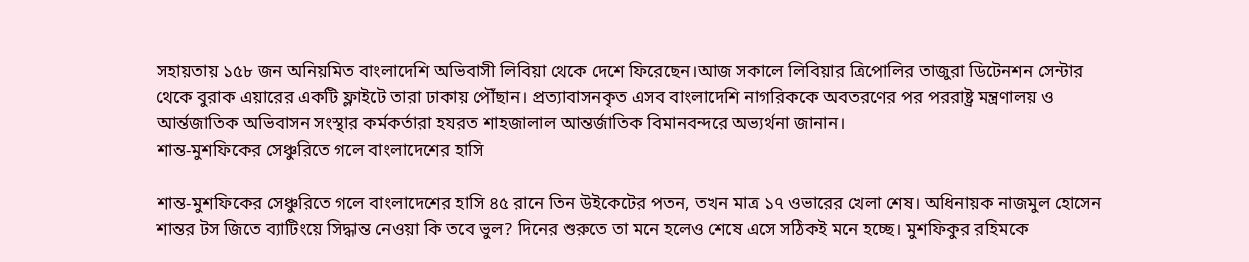সহায়তায় ১৫৮ জন অনিয়মিত বাংলাদেশি অভিবাসী লিবিয়া থেকে দেশে ফিরেছেন।আজ সকালে লিবিয়ার ত্রিপোলির তাজুরা ডিটেনশন সেন্টার থেকে বুরাক এয়ারের একটি ফ্লাইটে তারা ঢাকায় পৌঁছান। প্রত্যাবাসনকৃত এসব বাংলাদেশি নাগরিককে অবতরণের পর পররাষ্ট্র মন্ত্রণালয় ও আর্ন্তজাতিক অভিবাসন সংস্থার কর্মকর্তারা হযরত শাহজালাল আন্তর্জাতিক বিমানবন্দরে অভ্যর্থনা জানান।
শান্ত-মুশফিকের সেঞ্চুরিতে গলে বাংলাদেশের হাসি

শান্ত-মুশফিকের সেঞ্চুরিতে গলে বাংলাদেশের হাসি ৪৫ রানে তিন উইকেটের পতন, তখন মাত্র ১৭ ওভারের খেলা শেষ। অধিনায়ক নাজমুল হোসেন শান্তর টস জিতে ব্যাটিংয়ে সিদ্ধান্ত নেওয়া কি তবে ভুল? দিনের শুরুতে তা মনে হলেও শেষে এসে সঠিকই মনে হচ্ছে। মুশফিকুর রহিমকে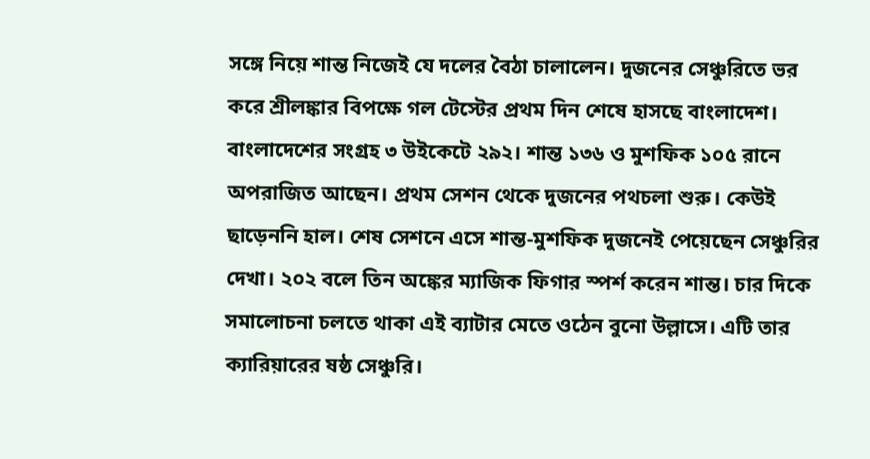সঙ্গে নিয়ে শান্ত নিজেই যে দলের বৈঠা চালালেন। দুজনের সেঞ্চুরিতে ভর করে শ্রীলঙ্কার বিপক্ষে গল টেস্টের প্রথম দিন শেষে হাসছে বাংলাদেশ। বাংলাদেশের সংগ্রহ ৩ উইকেটে ২৯২। শান্ত ১৩৬ ও মুশফিক ১০৫ রানে অপরাজিত আছেন। প্রথম সেশন থেকে দুজনের পথচলা শুরু। কেউই ছাড়েননি হাল। শেষ সেশনে এসে শান্ত-মুশফিক দুজনেই পেয়েছেন সেঞ্চুরির দেখা। ২০২ বলে তিন অঙ্কের ম্যাজিক ফিগার স্পর্শ করেন শান্ত। চার দিকে সমালোচনা চলতে থাকা এই ব্যাটার মেতে ওঠেন বুনো উল্লাসে। এটি তার ক্যারিয়ারের ষষ্ঠ সেঞ্চুরি।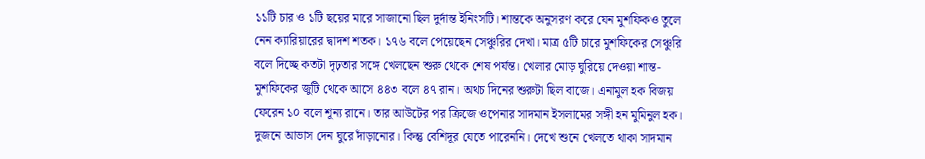১১টি চার ও ১টি ছয়ের মারে সাজানো ছিল দুর্দান্ত ইনিংসটি। শান্তকে অনুসরণ করে যেন মুশফিকও তুলে নেন ক্যারিয়ারের দ্বাদশ শতক। ১৭৬ বলে পেয়েছেন সেঞ্চুরির দেখা। মাত্র ৫টি চারে মুশফিকের সেঞ্চুরি বলে দিচ্ছে কতটা দৃঢ়তার সঙ্গে খেলছেন শুরু থেকে শেষ পর্যন্ত। খেলার মোড় ঘুরিয়ে দেওয়া শান্ত-মুশফিকের জুটি থেকে আসে ৪৪৩ বলে ৪৭ রান। অথচ দিনের শুরুটা ছিল বাজে। এনামুল হক বিজয় ফেরেন ১০ বলে শূন্য রানে। তার আউটের পর ক্রিজে ওপেনার সাদমান ইসলামের সঙ্গী হন মুমিনুল হক। দুজনে আভাস দেন ঘুরে দাঁড়ানোর। কিন্তু বেশিদূর যেতে পারেননি। দেখে শুনে খেলতে থাকা সাদমান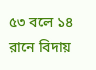৫৩ বলে ১৪ রানে বিদায়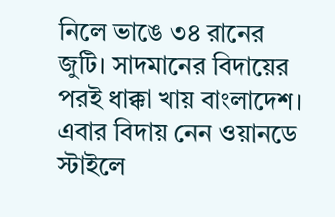নিলে ভাঙে ৩৪ রানের জুটি। সাদমানের বিদায়ের পরই ধাক্কা খায় বাংলাদেশ। এবার বিদায় নেন ওয়ানডে স্টাইলে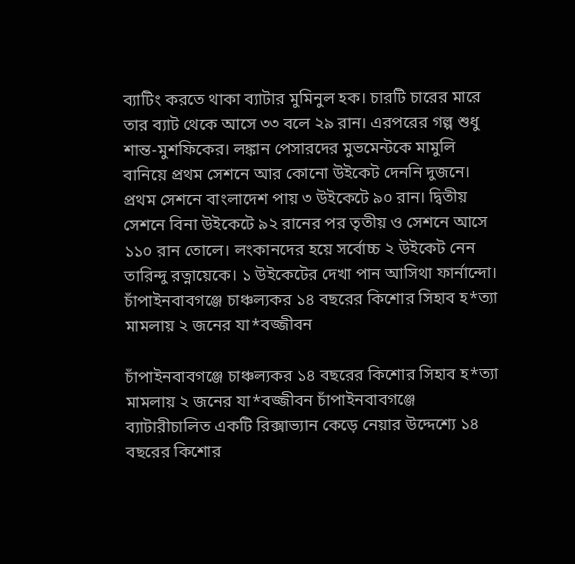ব্যাটিং করতে থাকা ব্যাটার মুমিনুল হক। চারটি চারের মারে তার ব্যাট থেকে আসে ৩৩ বলে ২৯ রান। এরপরের গল্প শুধু শান্ত-মুশফিকের। লঙ্কান পেসারদের মুভমেন্টকে মামুলি বানিয়ে প্রথম সেশনে আর কোনো উইকেট দেননি দুজনে। প্রথম সেশনে বাংলাদেশ পায় ৩ উইকেটে ৯০ রান। দ্বিতীয় সেশনে বিনা উইকেটে ৯২ রানের পর তৃতীয় ও সেশনে আসে ১১০ রান তোলে। লংকানদের হয়ে সর্বোচ্চ ২ উইকেট নেন তারিন্দু রত্নায়েকে। ১ উইকেটের দেখা পান আসিথা ফার্নান্দো।
চাঁপাইনবাবগঞ্জে চাঞ্চল্যকর ১৪ বছরের কিশোর সিহাব হ*ত্যা মামলায় ২ জনের যা*বজ্জীবন

চাঁপাইনবাবগঞ্জে চাঞ্চল্যকর ১৪ বছরের কিশোর সিহাব হ*ত্যা মামলায় ২ জনের যা*বজ্জীবন চাঁপাইনবাবগঞ্জে ব্যাটারীচালিত একটি রিক্সাভ্যান কেড়ে নেয়ার উদ্দেশ্যে ১৪ বছরের কিশোর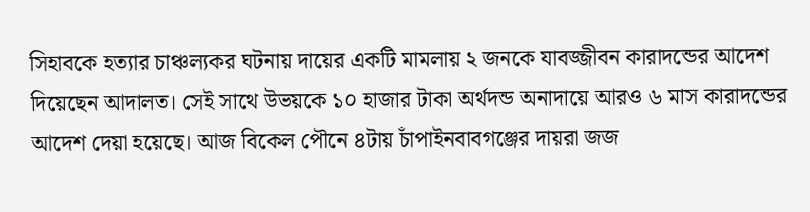সিহাবকে হত্যার চাঞ্চল্যকর ঘটনায় দায়ের একটি মামলায় ২ জনকে যাবজ্জীবন কারাদন্ডের আদেশ দিয়েছেন আদালত। সেই সাথে উভয়কে ১০ হাজার টাকা অর্থদন্ড অনাদায়ে আরও ৬ মাস কারাদন্ডের আদেশ দেয়া হয়েছে। আজ বিকেল পৌনে ৪টায় চাঁপাইনবাবগঞ্জের দায়রা জজ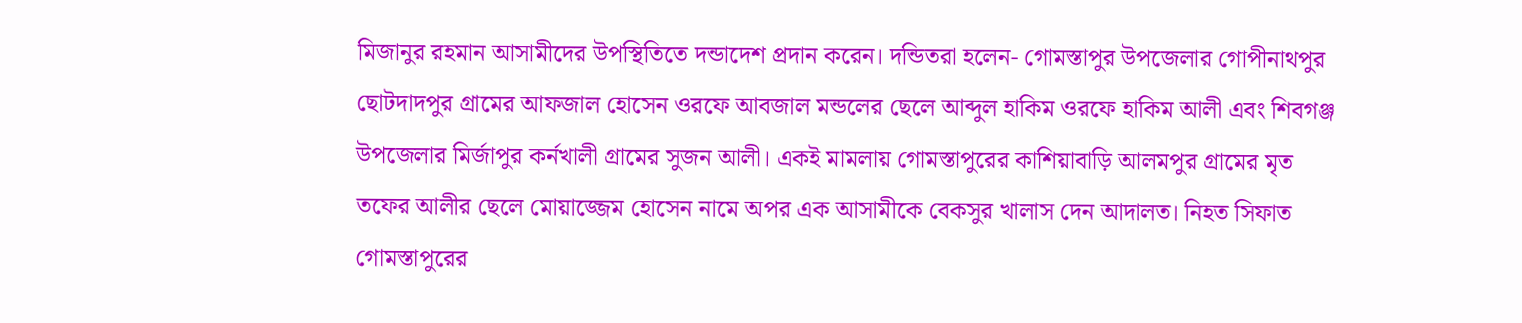মিজানুর রহমান আসামীদের উপস্থিতিতে দন্ডাদেশ প্রদান করেন। দন্ডিতরা হলেন- গোমস্তাপুর উপজেলার গোপীনাথপুর ছোটদাদপুর গ্রামের আফজাল হোসেন ওরফে আবজাল মন্ডলের ছেলে আব্দুল হাকিম ওরফে হাকিম আলী এবং শিবগঞ্জ উপজেলার মির্জাপুর কর্নখালী গ্রামের সুজন আলী। একই মামলায় গোমস্তাপুরের কাশিয়াবাড়ি আলমপুর গ্রামের মৃত তফের আলীর ছেলে মোয়াজ্জেম হোসেন নামে অপর এক আসামীকে বেকসুর খালাস দেন আদালত। নিহত সিফাত গোমস্তাপুরের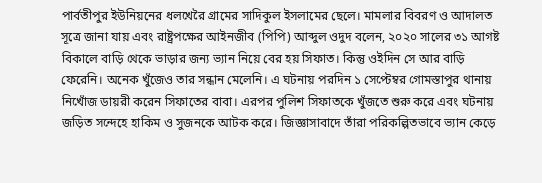পার্বতীপুর ইউনিয়নের ধলখেরৈ গ্রামের সাদিকুল ইসলামের ছেলে। মামলার বিবরণ ও আদালত সূত্রে জানা যায় এবং রাষ্ট্রপক্ষের আইনজীব (পিপি) আব্দুল ওদুদ বলেন, ২০২০ সালের ৩১ আগষ্ট বিকালে বাড়ি থেকে ভাড়ার জন্য ভ্যান নিয়ে বের হয় সিফাত। কিন্তু ওইদিন সে আর বাড়ি ফেরেনি। অনেক খুঁজেও তার সন্ধান মেলেনি। এ ঘটনায় পরদিন ১ সেপ্টেম্বর গোমস্তাপুর থানায় নিখোঁজ ডায়রী করেন সিফাতের বাবা। এরপর পুলিশ সিফাতকে খুঁজতে শুরু করে এবং ঘটনায় জড়িত সন্দেহে হাকিম ও সুজনকে আটক করে। জিজ্ঞাসাবাদে তাঁরা পরিকল্পিতভাবে ভ্যান কেড়ে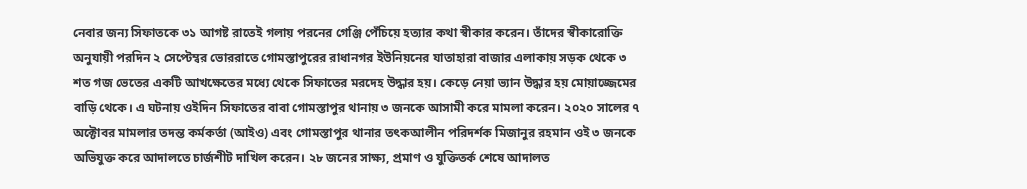নেবার জন্য সিফাতকে ৩১ আগষ্ট রাতেই গলায় পরনের গেঞ্জি পেঁচিয়ে হত্যার কথা স্বীকার করেন। তাঁদের স্বীকারোক্তি অনুযায়ী পরদিন ২ সেপ্টেম্বর ভোররাতে গোমস্তাপুরের রাধানগর ইউনিয়নের যাতাহারা বাজার এলাকায় সড়ক থেকে ৩ শত গজ ভেতের একটি আখক্ষেতের মধ্যে থেকে সিফাতের মরদেহ উদ্ধার হয়। কেড়ে নেয়া ভ্যান উদ্ধার হয় মোয়াজ্জেমের বাড়ি থেকে। এ ঘটনায় ওইদিন সিফাতের বাবা গোমস্তাপুর থানায় ৩ জনকে আসামী করে মামলা করেন। ২০২০ সালের ৭ অক্টোবর মামলার তদন্ত কর্মকর্তা (আইও) এবং গোমস্তাপুর থানার তৎকআলীন পরিদর্শক মিজানুর রহমান ওই ৩ জনকে অভিযুক্ত করে আদালতে চার্জশীট দাখিল করেন। ২৮ জনের সাক্ষ্য, প্রমাণ ও যুক্তিতর্ক শেষে আদালত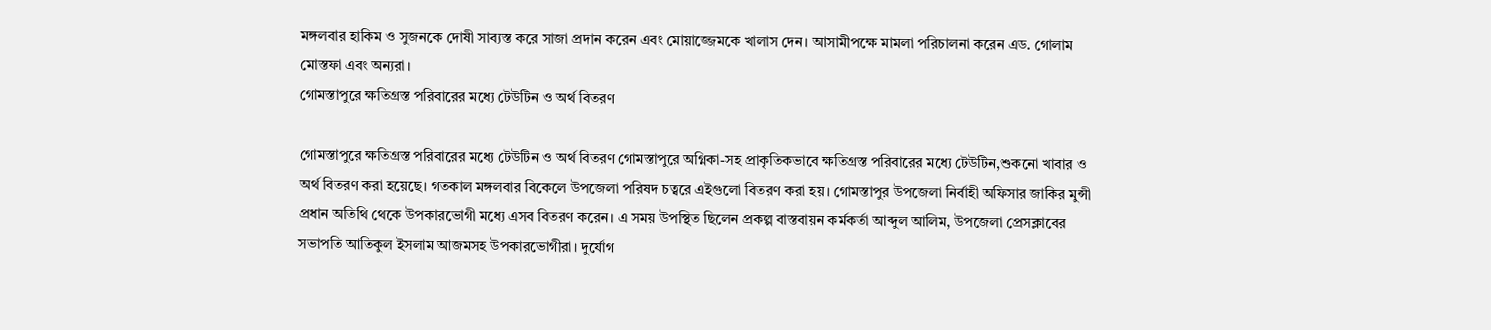মঙ্গলবার হাকিম ও সুজনকে দোষী সাব্যস্ত করে সাজা প্রদান করেন এবং মোয়াজ্জেমকে খালাস দেন। আসামীপক্ষে মামলা পরিচালনা করেন এড. গোলাম মোস্তফা এবং অন্যরা।
গোমস্তাপুরে ক্ষতিগ্রস্ত পরিবারের মধ্যে টেউটিন ও অর্থ বিতরণ

গোমস্তাপুরে ক্ষতিগ্রস্ত পরিবারের মধ্যে টেউটিন ও অর্থ বিতরণ গোমস্তাপুরে অগ্নিকা-সহ প্রাকৃতিকভাবে ক্ষতিগ্রস্ত পরিবারের মধ্যে টেউটিন,শুকনো খাবার ও অর্থ বিতরণ করা হয়েছে। গতকাল মঙ্গলবার বিকেলে উপজেলা পরিষদ চত্বরে এইগুলো বিতরণ করা হয়। গোমস্তাপুর উপজেলা নির্বাহী অফিসার জাকির মুন্সী প্রধান অতিথি থেকে উপকারভোগী মধ্যে এসব বিতরণ করেন। এ সময় উপস্থিত ছিলেন প্রকল্প বাস্তবায়ন কর্মকর্তা আব্দুল আলিম, উপজেলা প্রেসক্লাবের সভাপতি আতিকুল ইসলাম আজমসহ উপকারভোগীরা। দুর্যোগ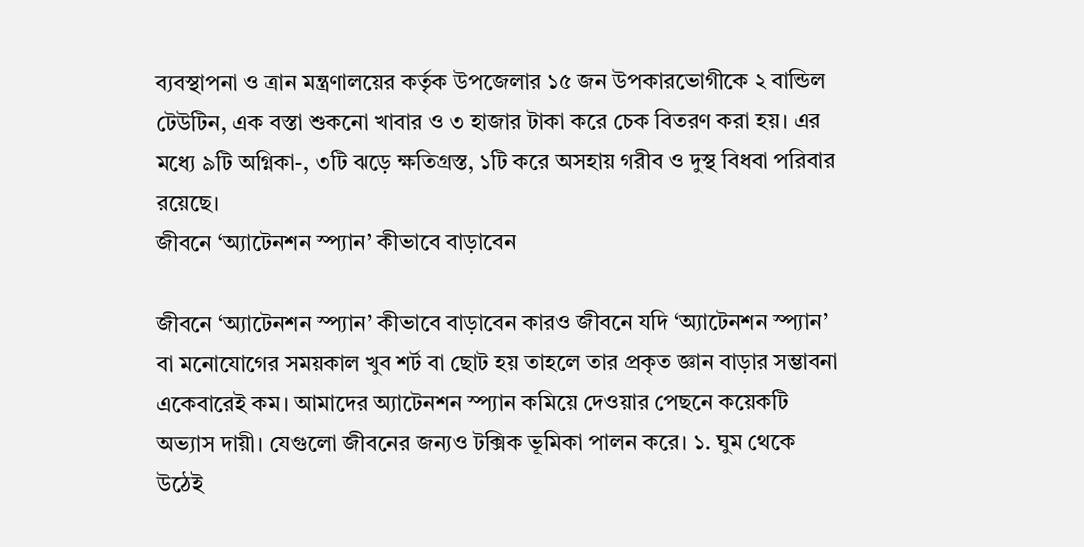ব্যবস্থাপনা ও ত্রান মন্ত্রণালয়ের কর্তৃক উপজেলার ১৫ জন উপকারভোগীকে ২ বান্ডিল টেউটিন, এক বস্তা শুকনো খাবার ও ৩ হাজার টাকা করে চেক বিতরণ করা হয়। এর মধ্যে ৯টি অগ্নিকা-, ৩টি ঝড়ে ক্ষতিগ্রস্ত, ১টি করে অসহায় গরীব ও দুস্থ বিধবা পরিবার রয়েছে।
জীবনে ‘অ্যাটেনশন স্প্যান’ কীভাবে বাড়াবেন

জীবনে ‘অ্যাটেনশন স্প্যান’ কীভাবে বাড়াবেন কারও জীবনে যদি ‘অ্যাটেনশন স্প্যান’ বা মনোযোগের সময়কাল খুব শর্ট বা ছোট হয় তাহলে তার প্রকৃত জ্ঞান বাড়ার সম্ভাবনা একেবারেই কম। আমাদের অ্যাটেনশন স্প্যান কমিয়ে দেওয়ার পেছনে কয়েকটি অভ্যাস দায়ী। যেগুলো জীবনের জন্যও টক্সিক ভূমিকা পালন করে। ১. ঘুম থেকে উঠেই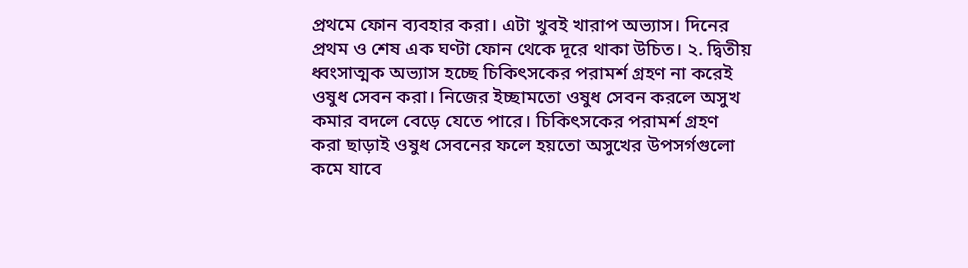প্রথমে ফোন ব্যবহার করা। এটা খুবই খারাপ অভ্যাস। দিনের প্রথম ও শেষ এক ঘণ্টা ফোন থেকে দূরে থাকা উচিত। ২. দ্বিতীয় ধ্বংসাত্মক অভ্যাস হচ্ছে চিকিৎসকের পরামর্শ গ্রহণ না করেই ওষুধ সেবন করা। নিজের ইচ্ছামতো ওষুধ সেবন করলে অসুখ কমার বদলে বেড়ে যেতে পারে। চিকিৎসকের পরামর্শ গ্রহণ করা ছাড়াই ওষুধ সেবনের ফলে হয়তো অসুখের উপসর্গগুলো কমে যাবে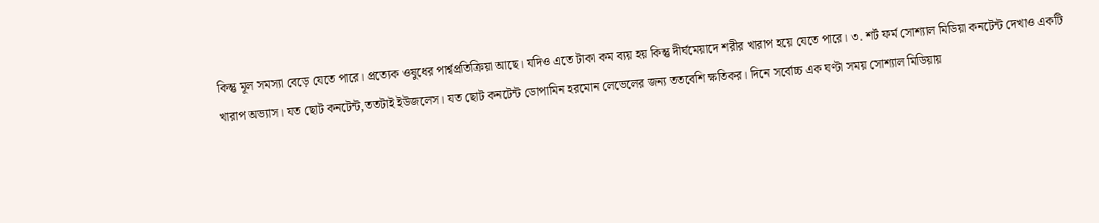কিন্তু মূল সমস্যা বেড়ে যেতে পারে। প্রত্যেক ওষুধের পার্শ্বপ্রতিক্রিয়া আছে। যদিও এতে টাকা কম ব্যয় হয় কিন্তু দীর্ঘমেয়াদে শরীর খারাপ হয়ে যেতে পারে। ৩. শর্ট ফর্ম সোশ্যাল মিডিয়া কনটেন্ট দেখাও একটি খারাপ অভ্যাস। যত ছোট কনটেন্ট,ততটাই ইউজলেস। যত ছোট কনটেন্ট ডোপামিন হরমোন লেভেলের জন্য ততবেশি ক্ষতিকর। দিনে সর্বোচ্চ এক ঘণ্টা সময় সোশ্যাল মিডিয়ায়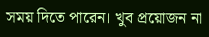সময় দিতে পারেন। খুব প্রয়োজন না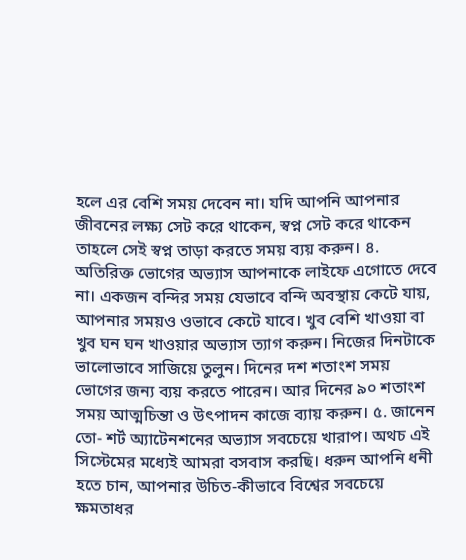হলে এর বেশি সময় দেবেন না। যদি আপনি আপনার জীবনের লক্ষ্য সেট করে থাকেন, স্বপ্ন সেট করে থাকেন তাহলে সেই স্বপ্ন তাড়া করতে সময় ব্যয় করুন। ৪. অতিরিক্ত ভোগের অভ্যাস আপনাকে লাইফে এগোতে দেবে না। একজন বন্দির সময় যেভাবে বন্দি অবস্থায় কেটে যায়, আপনার সময়ও ওভাবে কেটে যাবে। খুব বেশি খাওয়া বা খুব ঘন ঘন খাওয়ার অভ্যাস ত্যাগ করুন। নিজের দিনটাকে ভালোভাবে সাজিয়ে তুলুন। দিনের দশ শতাংশ সময় ভোগের জন্য ব্যয় করতে পারেন। আর দিনের ৯০ শতাংশ সময় আত্মচিন্তা ও উৎপাদন কাজে ব্যায় করুন। ৫. জানেন তো- শর্ট অ্যাটেনশনের অভ্যাস সবচেয়ে খারাপ। অথচ এই সিস্টেমের মধ্যেই আমরা বসবাস করছি। ধরুন আপনি ধনী হতে চান, আপনার উচিত-কীভাবে বিশ্বের সবচেয়ে ক্ষমতাধর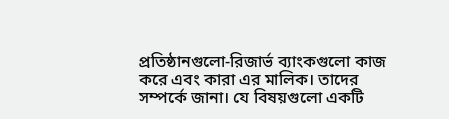প্রতিষ্ঠানগুলো-রিজার্ভ ব্যাংকগুলো কাজ করে এবং কারা এর মালিক। তাদের সম্পর্কে জানা। যে বিষয়গুলো একটি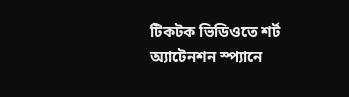টিকটক ভিডিওতে শর্ট অ্যাটেনশন স্প্যানে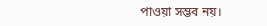পাওয়া সম্ভব নয়।